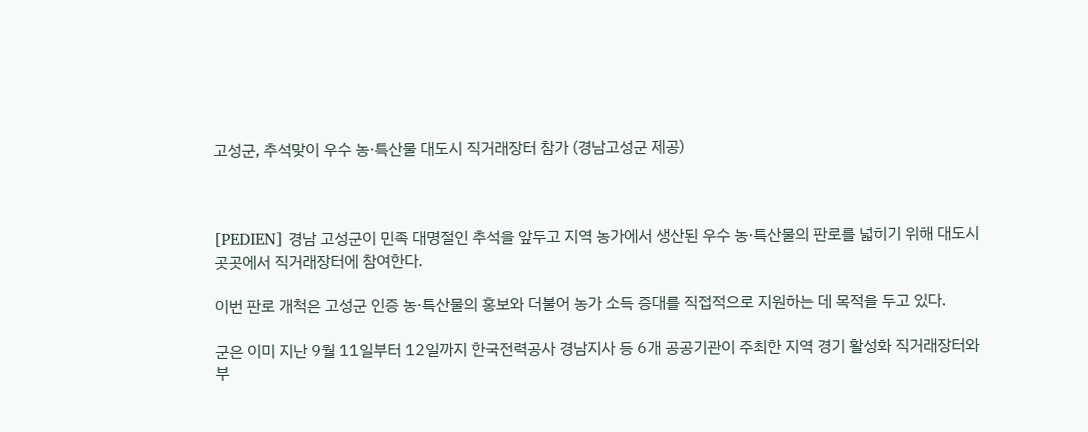고성군, 추석맞이 우수 농·특산물 대도시 직거래장터 참가 (경남고성군 제공)



[PEDIEN] 경남 고성군이 민족 대명절인 추석을 앞두고 지역 농가에서 생산된 우수 농·특산물의 판로를 넓히기 위해 대도시 곳곳에서 직거래장터에 참여한다.

이번 판로 개척은 고성군 인증 농·특산물의 홍보와 더불어 농가 소득 증대를 직접적으로 지원하는 데 목적을 두고 있다.

군은 이미 지난 9월 11일부터 12일까지 한국전력공사 경남지사 등 6개 공공기관이 주최한 지역 경기 활성화 직거래장터와 부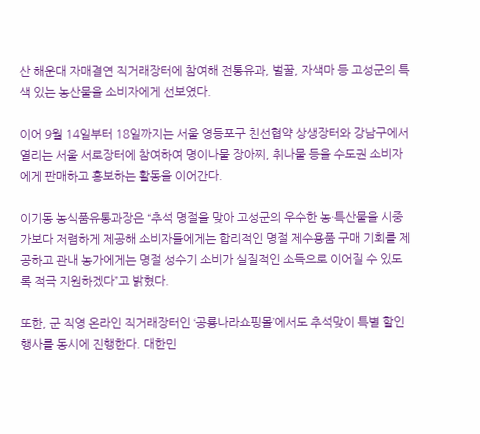산 해운대 자매결연 직거래장터에 참여해 전통유과, 벌꿀, 자색마 등 고성군의 특색 있는 농산물을 소비자에게 선보였다.

이어 9월 14일부터 18일까지는 서울 영등포구 친선협약 상생장터와 강남구에서 열리는 서울 서로장터에 참여하여 명이나물 장아찌, 취나물 등을 수도권 소비자에게 판매하고 홍보하는 활동을 이어간다.

이기동 농식품유통과장은 “추석 명절을 맞아 고성군의 우수한 농·특산물을 시중가보다 저렴하게 제공해 소비자들에게는 합리적인 명절 제수용품 구매 기회를 제공하고 관내 농가에게는 명절 성수기 소비가 실질적인 소득으로 이어질 수 있도록 적극 지원하겠다”고 밝혔다.

또한, 군 직영 온라인 직거래장터인 ‘공룡나라쇼핑몰’에서도 추석맞이 특별 할인 행사를 동시에 진행한다. 대한민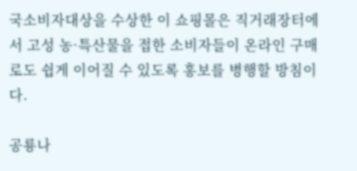국소비자대상을 수상한 이 쇼핑몰은 직거래장터에서 고성 농·특산물을 접한 소비자들이 온라인 구매로도 쉽게 이어질 수 있도록 홍보를 병행할 방침이다.

공룡나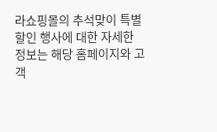라쇼핑몰의 추석맞이 특별 할인 행사에 대한 자세한 정보는 해당 홈페이지와 고객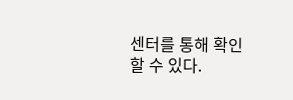센터를 통해 확인할 수 있다.